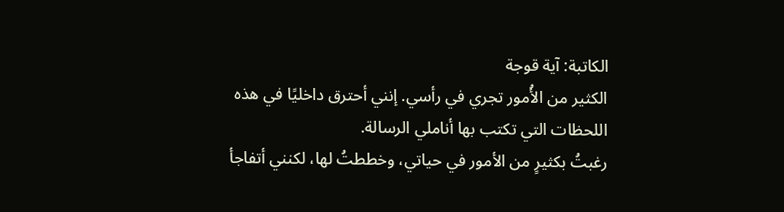الكاتبة: آية قوجة
الكثير من الأُمور تجري في رأسي. إنني أحترق داخليًا في هذه اللحظات التي تكتب بها أناملي الرسالة.
رغبتُ بكثيرٍ من الأمور في حياتي، وخططتُ لها، لكنني أتفاجأ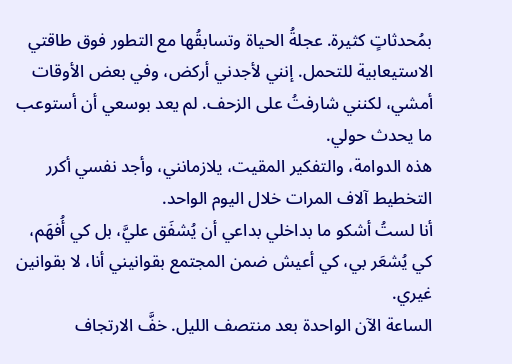بمُحدثاتٍ كثيرة. عجلةُ الحياة وتسابقُها مع التطور فوق طاقتي الاستيعابية للتحمل. إنني لأجدني أركض، وفي بعض الأوقات أمشي، لكنني شارفتُ على الزحف. لم يعد بوسعي أن أستوعب ما يحدث حولي.
هذه الدوامة، والتفكير المقيت، يلازمانني، وأجد نفسي أكرر التخطيط آلاف المرات خلال اليوم الواحد.
أنا لستُ أشكو ما بداخلي بداعي أن يُشفَق عليَّ، بل كي أُفهَم، كي يُشعَر بي، كي أعيش ضمن المجتمع بقوانيني أنا، لا بقوانين غيري.
الساعة الآن الواحدة بعد منتصف الليل. خفَّ الارتجاف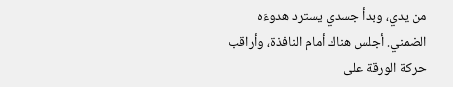من يدي، وبدأ جسدي يسترد هدوءَه الضمني. أجلس هناك أمام النافذة، وأراقب حركة الورقة على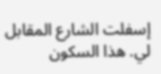إسفلت الشارع المقابل لي. هذا السكون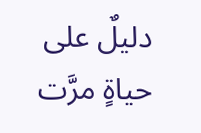دليلٌ على حياةٍ مرَّت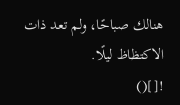هنالك صباحًا، ولم تعد ذات الاكتظاظ ليلًا.
![]()